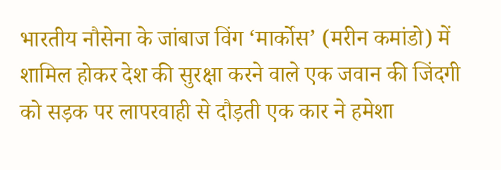भारतीय नौसेना के जांबाज विंग ‘मार्कोस’ (मरीन कमांडो) में शामिल होकर देश की सुरक्षा करने वाले एक जवान की जिंदगी को सड़क पर लापरवाही से दौड़ती एक कार ने हमेशा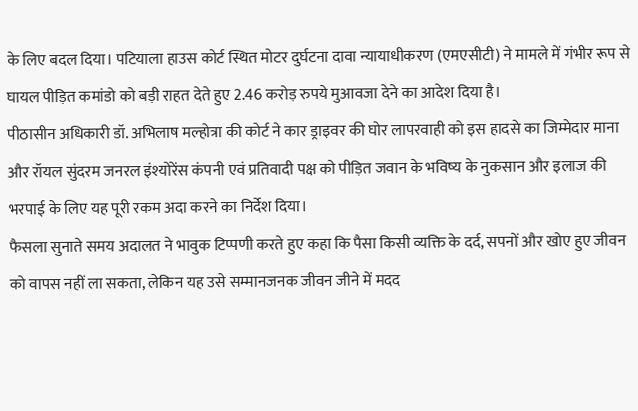के लिए बदल दिया। पटियाला हाउस कोर्ट स्थित मोटर दुर्घटना दावा न्यायाधीकरण (एमएसीटी) ने मामले में गंभीर रूप से घायल पीड़ित कमांडो को बड़ी राहत देते हुए 2.46 करोड़ रुपये मुआवजा देने का आदेश दिया है।
पीठासीन अधिकारी डॉ. अभिलाष मल्होत्रा की कोर्ट ने कार ड्राइवर की घोर लापरवाही को इस हादसे का जिम्मेदार माना और रॉयल सुंदरम जनरल इंश्योरेंस कंपनी एवं प्रतिवादी पक्ष को पीड़ित जवान के भविष्य के नुकसान और इलाज की भरपाई के लिए यह पूरी रकम अदा करने का निर्देश दिया।
फैसला सुनाते समय अदालत ने भावुक टिप्पणी करते हुए कहा कि पैसा किसी व्यक्ति के दर्द, सपनों और खोए हुए जीवन को वापस नहीं ला सकता, लेकिन यह उसे सम्मानजनक जीवन जीने में मदद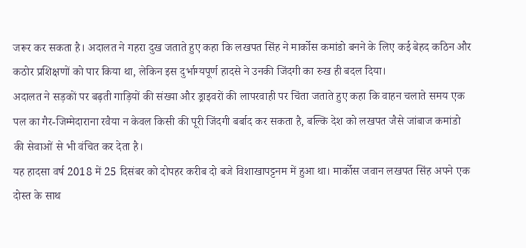जरूर कर सकता है। अदालत ने गहरा दुख जताते हुए कहा कि लखपत सिंह ने मार्कोस कमांडो बनने के लिए कई बेहद कठिन और कठोर प्रशिक्षणों को पार किया था, लेकिन इस दुर्भाग्यपूर्ण हादसे ने उनकी जिंदगी का रुख ही बदल दिया।
अदालत ने सड़कों पर बढ़ती गाड़ियों की संख्या और ड्राइवरों की लापरवाही पर चिंता जताते हुए कहा कि वाहन चलाते समय एक पल का गैर-जिम्मेदाराना रवैया न केवल किसी की पूरी जिंदगी बर्बाद कर सकता है, बल्कि देश को लखपत जैसे जांबाज कमांडो की सेवाओं से भी वंचित कर देता है।
यह हादसा वर्ष 2018 में 25 दिसंबर को दोपहर करीब दो बजे विशाखापट्टनम में हुआ था। मार्कोस जवान लखपत सिंह अपने एक दोस्त के साथ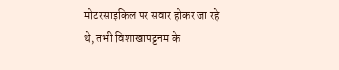मोटरसाइकिल पर सवार होकर जा रहे थे, तभी विशाखापट्टनम के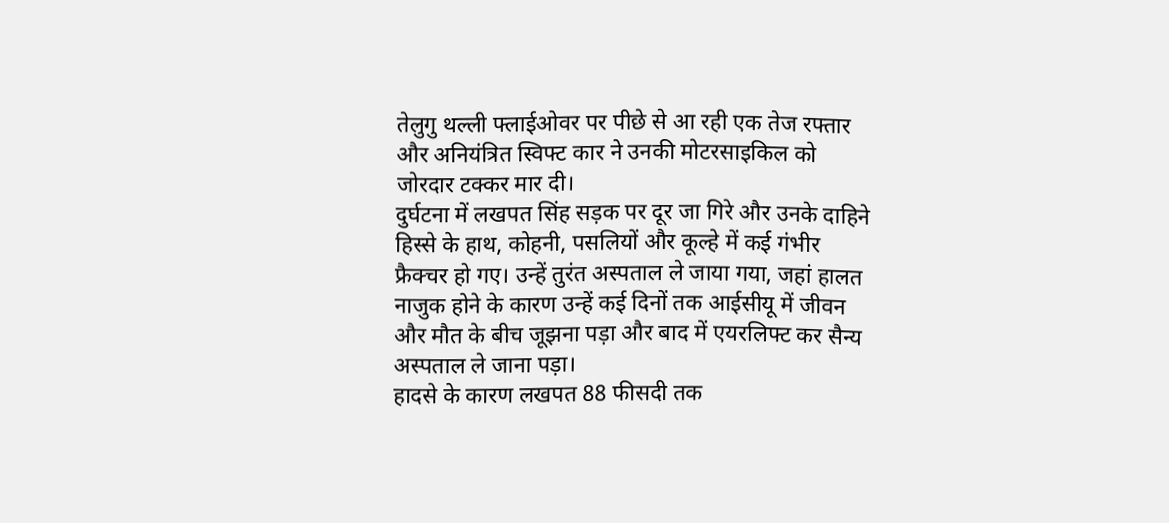तेलुगु थल्ली फ्लाईओवर पर पीछे से आ रही एक तेज रफ्तार और अनियंत्रित स्विफ्ट कार ने उनकी मोटरसाइकिल को जोरदार टक्कर मार दी।
दुर्घटना में लखपत सिंह सड़क पर दूर जा गिरे और उनके दाहिने हिस्से के हाथ, कोहनी, पसलियों और कूल्हे में कई गंभीर फ्रैक्चर हो गए। उन्हें तुरंत अस्पताल ले जाया गया, जहां हालत नाजुक होने के कारण उन्हें कई दिनों तक आईसीयू में जीवन और मौत के बीच जूझना पड़ा और बाद में एयरलिफ्ट कर सैन्य अस्पताल ले जाना पड़ा।
हादसे के कारण लखपत 88 फीसदी तक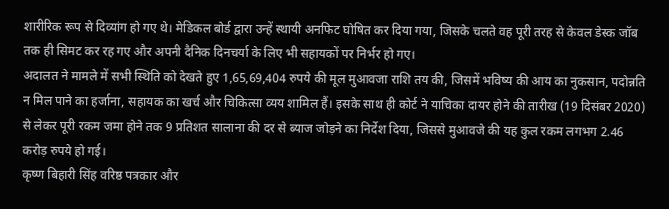शारीरिक रूप से दिव्यांग हो गए थे। मेडिकल बोर्ड द्वारा उन्हें स्थायी अनफिट घोषित कर दिया गया, जिसके चलते वह पूरी तरह से केवल डेस्क जॉब तक ही सिमट कर रह गए और अपनी दैनिक दिनचर्या के लिए भी सहायकों पर निर्भर हो गए।
अदालत ने मामले में सभी स्थिति को देखते हुए 1,65,69,404 रुपये की मूल मुआवजा राशि तय की, जिसमें भविष्य की आय का नुकसान, पदोन्नति न मिल पाने का हर्जाना, सहायक का खर्च और चिकित्सा व्यय शामिल हैं। इसके साथ ही कोर्ट ने याचिका दायर होने की तारीख (19 दिसंबर 2020) से लेकर पूरी रकम जमा होने तक 9 प्रतिशत सालाना की दर से ब्याज जोड़ने का निर्देश दिया, जिससे मुआवजे की यह कुल रकम लगभग 2.46 करोड़ रुपये हो गई।
कृष्ण बिहारी सिंह वरिष्ठ पत्रकार और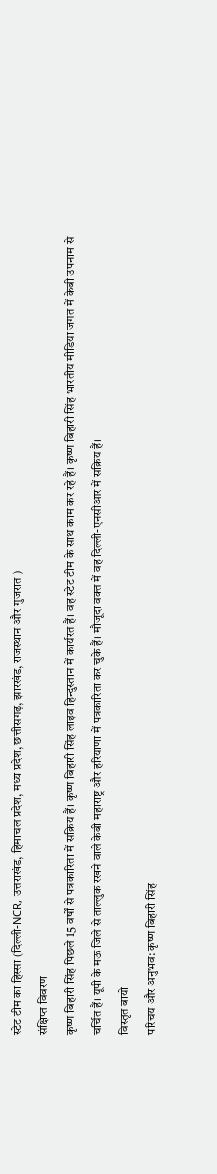स्टेट टीम का हिस्सा (दिल्ली-NCR, उत्तराखंड, हिमाचल प्रदेश, मध्य प्रदेश, छत्तीसगढ़, झारखंड, राजस्थान और गुजरात )
संक्षिप्त विवरण
कृष्ण बिहारी सिंह पिछले 15 वर्षों से पत्रकारिता में सक्रिय हैं। कृष्ण बिहारी सिंह लाइव हिन्दुस्तान में कार्यरत हैं। वह स्टेट टीम के साथ काम कर रहे हैं। कृष्ण बिहारी सिंह भारतीय मीडिया जगत में केबी उपनाम से चर्चित हैं। यूपी के मऊ जिले से ताल्लुक रखने वाले केबी महाराष्ट्र और हरियाणा में पत्रकारिता कर चुके हैं। मौजूदा वक्त में वह दिल्ली-एनसीआर में सक्रिय हैं।
विस्तृत बायो
परिचय और अनुभव: कृष्ण बिहारी सिंह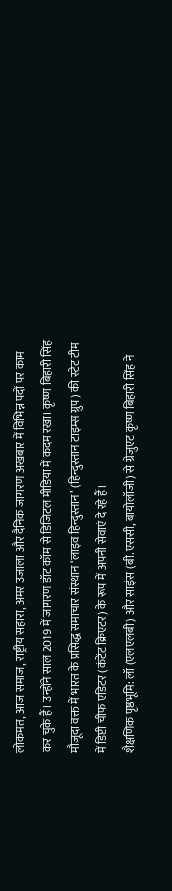लोकमत, आज समाज, राष्ट्रीय सहारा, अमर उजाला और दैनिक जागरण अखबार में विभिन्न पदों पर काम कर चुके हैं। उन्होंने साल 2019 में जागरण डॉट कॉम से डिजिटल मीडिया में कदम रखा। कृष्ण बिहारी सिंह मौजूदा वक्त में भारत के प्रसिद्ध समाचार संस्थान ‘लाइव हिन्दुस्तान’ (हिन्दुस्तान टाइम्स ग्रुप) की स्टेट टीम में डिप्टी चीफ एडिटर (कंटेंट क्रिएटर) के रूप में अपनी सेवाएं दे रहे हैं।
शैक्षणिक पृष्ठभूमि: लॉ (एलएलबी) और साइंस (बी.एससी, बायोलॉजी) से ग्रेजुएट कृष्ण बिहारी सिंह ने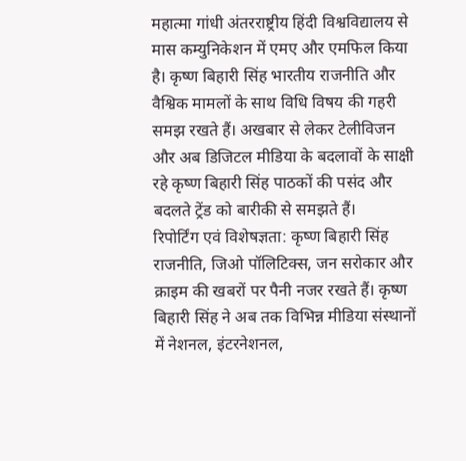महात्मा गांधी अंतरराष्ट्रीय हिंदी विश्वविद्यालय से मास कम्युनिकेशन में एमए और एमफिल किया है। कृष्ण बिहारी सिंह भारतीय राजनीति और वैश्विक मामलों के साथ विधि विषय की गहरी समझ रखते हैं। अखबार से लेकर टेलीविजन और अब डिजिटल मीडिया के बदलावों के साक्षी रहे कृष्ण बिहारी सिंह पाठकों की पसंद और बदलते ट्रेंड को बारीकी से समझते हैं।
रिपोर्टिंग एवं विशेषज्ञता: कृष्ण बिहारी सिंह राजनीति, जिओ पॉलिटिक्स, जन सरोकार और क्राइम की खबरों पर पैनी नजर रखते हैं। कृष्ण बिहारी सिंह ने अब तक विभिन्न मीडिया संस्थानों में नेशनल, इंटरनेशनल,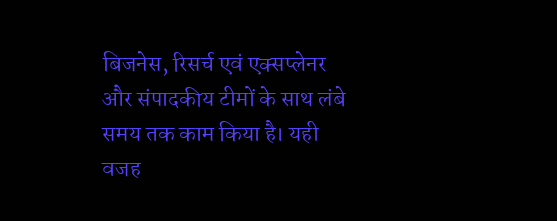बिजनेस, रिसर्च एवं एक्सप्लेनर और संपादकीय टीमों के साथ लंबे समय तक काम किया है। यही वजह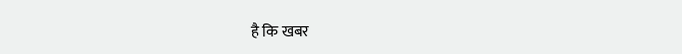है कि खबर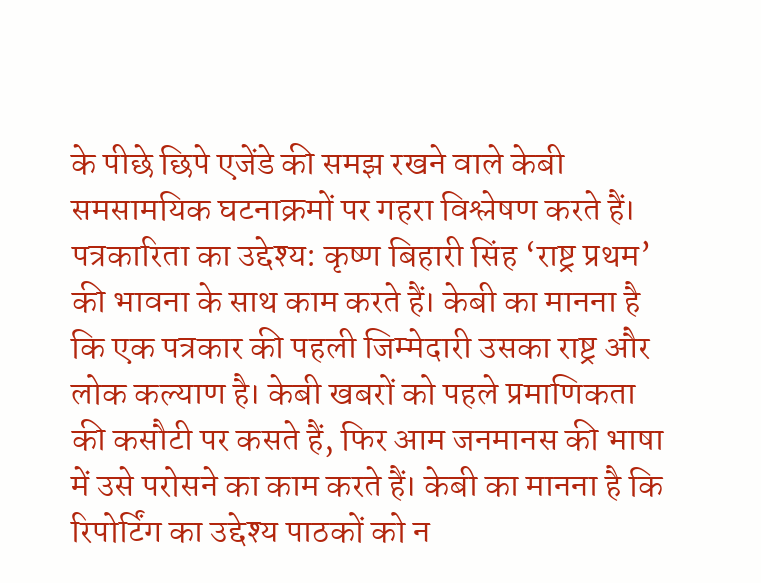के पीछे छिपे एजेंडे की समझ रखने वाले केबी समसामयिक घटनाक्रमों पर गहरा विश्लेषण करते हैं।
पत्रकारिता का उद्देश्य: कृष्ण बिहारी सिंह ‘राष्ट्र प्रथम’ की भावना के साथ काम करते हैं। केबी का मानना है कि एक पत्रकार की पहली जिम्मेदारी उसका राष्ट्र और लोक कल्याण है। केबी खबरों को पहले प्रमाणिकता की कसौटी पर कसते हैं, फिर आम जनमानस की भाषा में उसे परोसने का काम करते हैं। केबी का मानना है कि रिपोर्टिंग का उद्देश्य पाठकों को न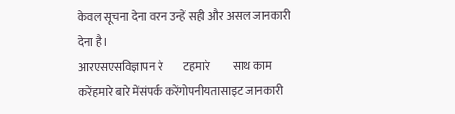केवल सूचना देना वरन उन्हें सही और असल जानकारी देना है।
आरएसएसविज्ञापन र॓टहमार॓ साथ काम करेंहमारे बारे मेंसंपर्क करेंगोपनीयतासाइट जानकारी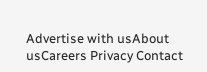Advertise with usAbout usCareers Privacy Contact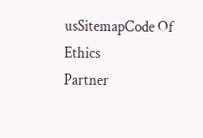usSitemapCode Of Ethics
Partner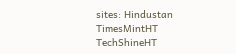sites: Hindustan TimesMintHT TechShineHT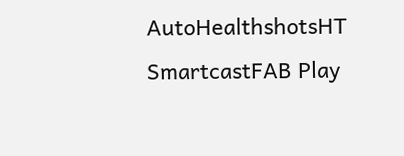AutoHealthshotsHT SmartcastFAB Play